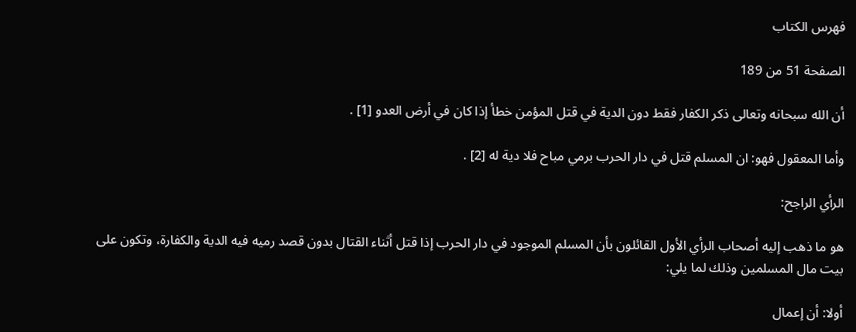فهرس الكتاب

الصفحة 51 من 189

أن الله سبحانه وتعالى ذكر الكفار فقط دون الدية في قتل المؤمن خطأ إذا كان في أرض العدو [1] .

وأما المعقول فهو: ان المسلم قتل في دار الحرب برمي مباح فلا دية له [2] .

الرأي الراجح:

هو ما ذهب إليه أصحاب الرأي الأول القائلون بأن المسلم الموجود في دار الحرب إذا قتل أثناء القتال بدون قصد رميه فيه الدية والكفارة، وتكون على بيت مال المسلمين وذلك لما يلي:

أولا: أن إعمال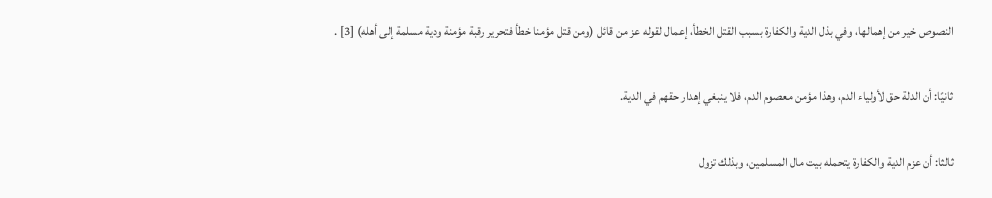النصوص خير من إهمالها، وفي بذل الدية والكفارة بسبب القتل الخطأ، إعمال لقوله عز من قائل (ومن قتل مؤمنا خطأ فتحرير رقبة مؤمنة ودية مسلمة إلى أهله) [3] .

ثانيًا: أن الدلة حق لأولياء الدم، وهذا مؤمن معصوم الدم، فلا ينبغي إهدار حقهم في الدية.

ثالثا: أن عزم الدية والكفارة يتحمله بيت مال المسلمين، وبذلك تزول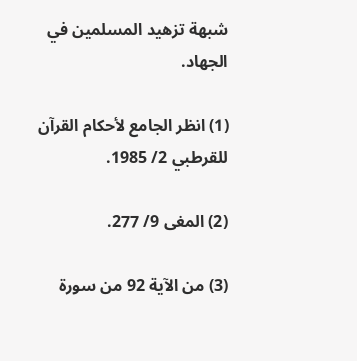شبهة تزهيد المسلمين في الجهاد.

(1) انظر الجامع لأحكام القرآن للقرطبي 2/ 1985.

(2) المغى 9/ 277.

(3) من الآية 92 من سورة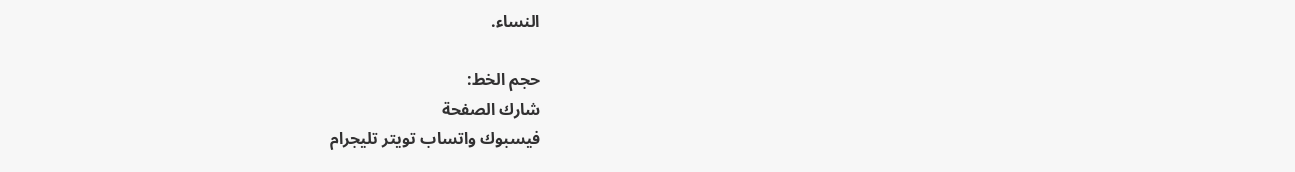النساء.

حجم الخط:
شارك الصفحة
فيسبوك واتساب تويتر تليجرام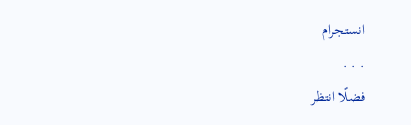انستجرام
. . .
فضلًا انتظر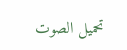تحميل الصوت